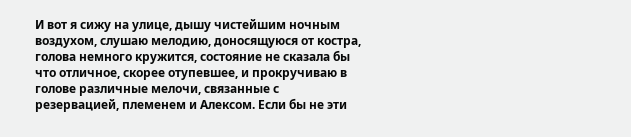И вот я сижу на улице, дышу чистейшим ночным воздухом, слушаю мелодию, доносящуюся от костра, голова немного кружится, состояние не сказала бы что отличное, скорее отупевшее, и прокручиваю в голове различные мелочи, связанные с резервацией, племенем и Алексом. Если бы не эти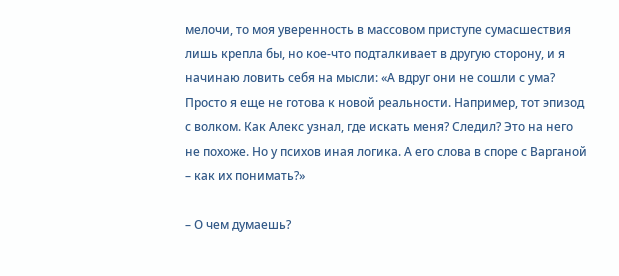мелочи, то моя уверенность в массовом приступе сумасшествия лишь крепла бы, но кое-что подталкивает в другую сторону, и я начинаю ловить себя на мысли: «А вдруг они не сошли с ума? Просто я еще не готова к новой реальности. Например, тот эпизод с волком. Как Алекс узнал, где искать меня? Следил? Это на него не похоже. Но у психов иная логика. А его слова в споре с Варганой – как их понимать?»

– О чем думаешь?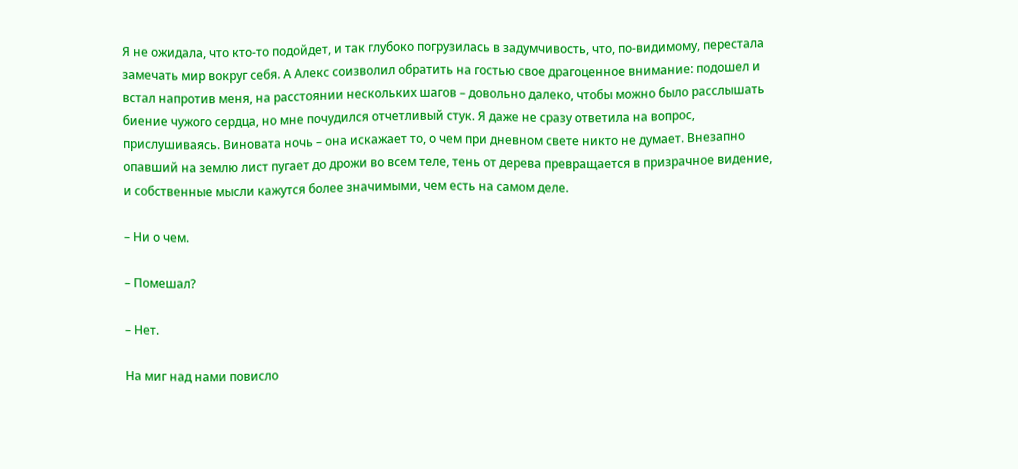Я не ожидала, что кто-то подойдет, и так глубоко погрузилась в задумчивость, что, по-видимому, перестала замечать мир вокруг себя. А Алекс соизволил обратить на гостью свое драгоценное внимание: подошел и встал напротив меня, на расстоянии нескольких шагов – довольно далеко, чтобы можно было расслышать биение чужого сердца, но мне почудился отчетливый стук. Я даже не сразу ответила на вопрос, прислушиваясь. Виновата ночь – она искажает то, о чем при дневном свете никто не думает. Внезапно опавший на землю лист пугает до дрожи во всем теле, тень от дерева превращается в призрачное видение, и собственные мысли кажутся более значимыми, чем есть на самом деле.

– Ни о чем.

– Помешал?

– Нет.

На миг над нами повисло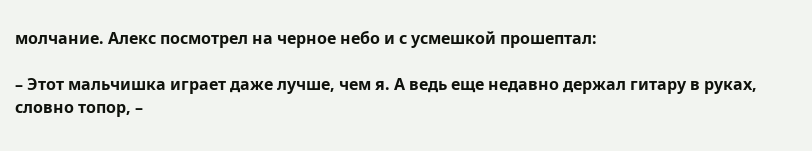молчание. Алекс посмотрел на черное небо и с усмешкой прошептал:

– Этот мальчишка играет даже лучше, чем я. А ведь еще недавно держал гитару в руках, словно топор, –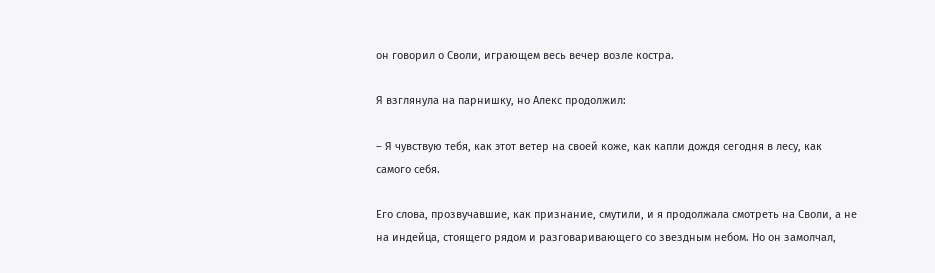он говорил о Своли, играющем весь вечер возле костра.

Я взглянула на парнишку, но Алекс продолжил:

– Я чувствую тебя, как этот ветер на своей коже, как капли дождя сегодня в лесу, как самого себя.

Его слова, прозвучавшие, как признание, смутили, и я продолжала смотреть на Своли, а не на индейца, стоящего рядом и разговаривающего со звездным небом. Но он замолчал,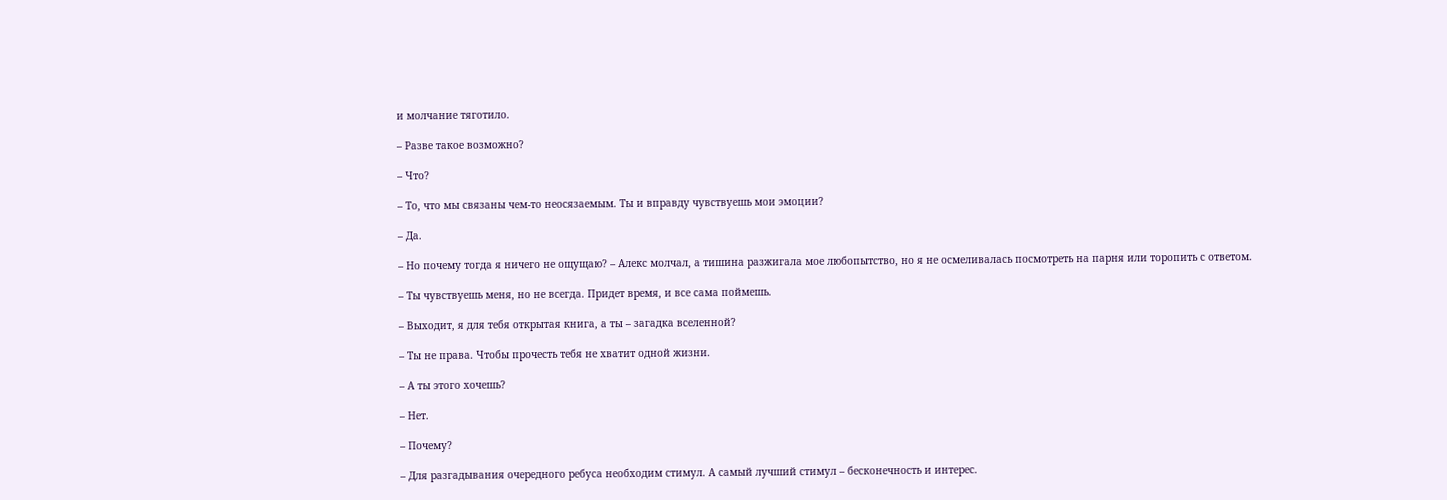и молчание тяготило.

– Разве такое возможно?

– Что?

– То, что мы связаны чем-то неосязаемым. Ты и вправду чувствуешь мои эмоции?

– Да.

– Но почему тогда я ничего не ощущаю? – Алекс молчал, а тишина разжигала мое любопытство, но я не осмеливалась посмотреть на парня или торопить с ответом.

– Ты чувствуешь меня, но не всегда. Придет время, и все сама поймешь.

– Выходит, я для тебя открытая книга, а ты – загадка вселенной?

– Ты не права. Чтобы прочесть тебя не хватит одной жизни.

– А ты этого хочешь?

– Нет.

– Почему?

– Для разгадывания очередного ребуса необходим стимул. А самый лучший стимул – бесконечность и интерес.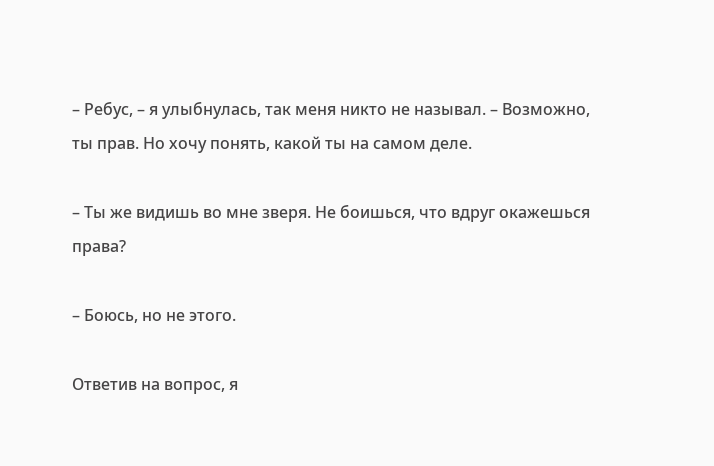– Ребус, – я улыбнулась, так меня никто не называл. – Возможно, ты прав. Но хочу понять, какой ты на самом деле.

– Ты же видишь во мне зверя. Не боишься, что вдруг окажешься права?

– Боюсь, но не этого.

Ответив на вопрос, я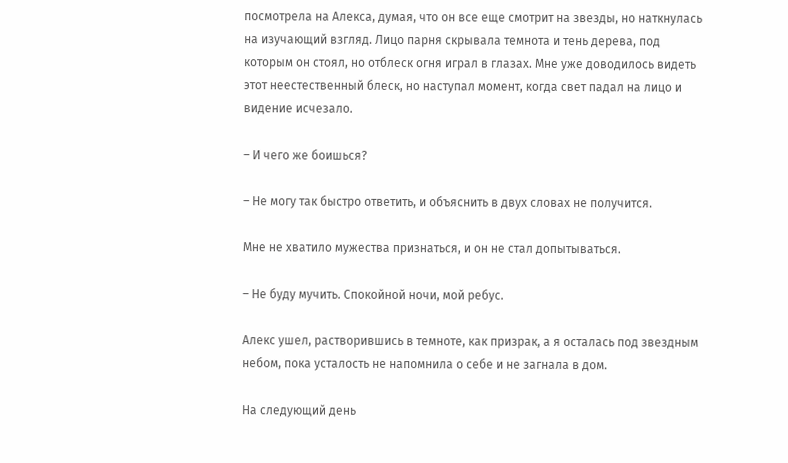посмотрела на Алекса, думая, что он все еще смотрит на звезды, но наткнулась на изучающий взгляд. Лицо парня скрывала темнота и тень дерева, под которым он стоял, но отблеск огня играл в глазах. Мне уже доводилось видеть этот неестественный блеск, но наступал момент, когда свет падал на лицо и видение исчезало.

– И чего же боишься?

– Не могу так быстро ответить, и объяснить в двух словах не получится.

Мне не хватило мужества признаться, и он не стал допытываться.

– Не буду мучить. Спокойной ночи, мой ребус.

Алекс ушел, растворившись в темноте, как призрак, а я осталась под звездным небом, пока усталость не напомнила о себе и не загнала в дом.

На следующий день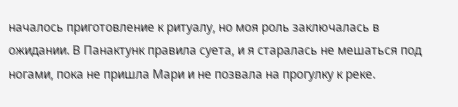началось приготовление к ритуалу, но моя роль заключалась в ожидании. В Панактунк правила суета, и я старалась не мешаться под ногами, пока не пришла Мари и не позвала на прогулку к реке.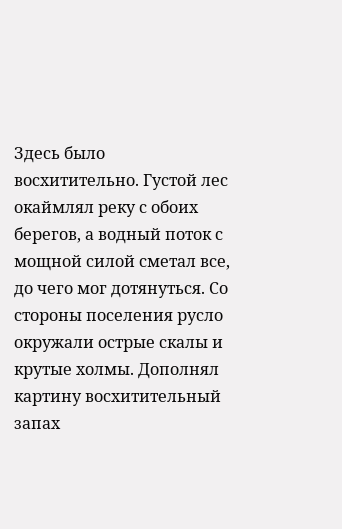Здесь было восхитительно. Густой лес окаймлял реку с обоих берегов, а водный поток с мощной силой сметал все, до чего мог дотянуться. Со стороны поселения русло окружали острые скалы и крутые холмы. Дополнял картину восхитительный запах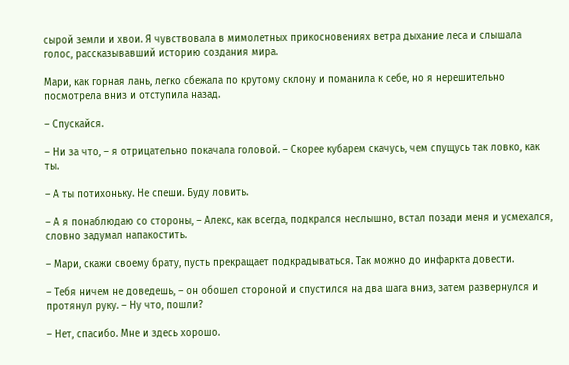сырой земли и хвои. Я чувствовала в мимолетных прикосновениях ветра дыхание леса и слышала голос, рассказывавший историю создания мира.

Мари, как горная лань, легко сбежала по крутому склону и поманила к себе, но я нерешительно посмотрела вниз и отступила назад.

– Спускайся.

– Ни за что, – я отрицательно покачала головой. – Скорее кубарем скачусь, чем спущусь так ловко, как ты.

– А ты потихоньку. Не спеши. Буду ловить.

– А я понаблюдаю со стороны, – Алекс, как всегда, подкрался неслышно, встал позади меня и усмехался, словно задумал напакостить.

– Мари, скажи своему брату, пусть прекращает подкрадываться. Так можно до инфаркта довести.

– Тебя ничем не доведешь, – он обошел стороной и спустился на два шага вниз, затем развернулся и протянул руку. – Ну что, пошли?

– Нет, спасибо. Мне и здесь хорошо.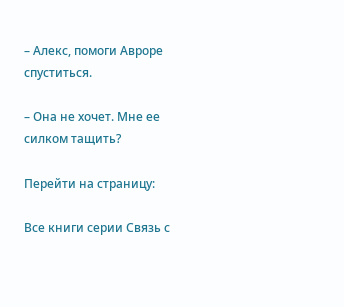– Алекс, помоги Авроре спуститься.

– Она не хочет. Мне ее силком тащить?

Перейти на страницу:

Все книги серии Связь с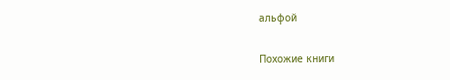альфой

Похожие книги